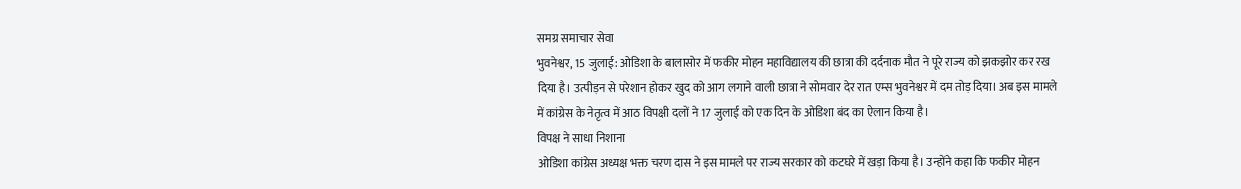समग्र समाचार सेवा
भुवनेश्वर, 15 जुलाई: ओडिशा के बालासोर में फकीर मोहन महाविद्यालय की छात्रा की दर्दनाक मौत ने पूरे राज्य को झकझोर कर रख दिया है। उत्पीड़न से परेशान होकर खुद को आग लगाने वाली छात्रा ने सोमवार देर रात एम्स भुवनेश्वर में दम तोड़ दिया। अब इस मामले में कांग्रेस के नेतृत्व में आठ विपक्षी दलों ने 17 जुलाई को एक दिन के ओडिशा बंद का ऐलान किया है।
विपक्ष ने साधा निशाना
ओडिशा कांग्रेस अध्यक्ष भक्त चरण दास ने इस मामले पर राज्य सरकार को कटघरे में खड़ा किया है। उन्होंने कहा कि फकीर मोहन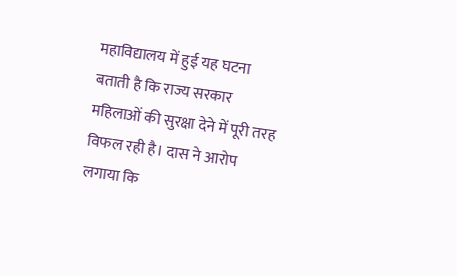महाविद्यालय में हुई यह घटना बताती है कि राज्य सरकार महिलाओं की सुरक्षा देने में पूरी तरह विफल रही है। दास ने आरोप लगाया कि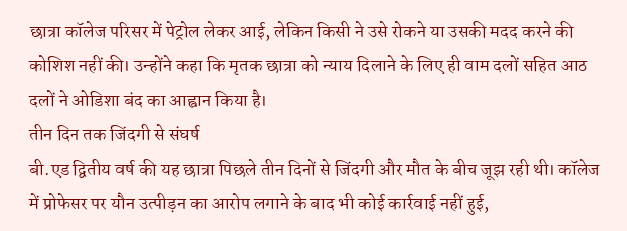छात्रा कॉलेज परिसर में पेट्रोल लेकर आई, लेकिन किसी ने उसे रोकने या उसकी मदद करने की कोशिश नहीं की। उन्होंने कहा कि मृतक छात्रा को न्याय दिलाने के लिए ही वाम दलों सहित आठ दलों ने ओडिशा बंद का आह्वान किया है।
तीन दिन तक जिंदगी से संघर्ष
बी.एड द्वितीय वर्ष की यह छात्रा पिछले तीन दिनों से जिंदगी और मौत के बीच जूझ रही थी। कॉलेज में प्रोफेसर पर यौन उत्पीड़न का आरोप लगाने के बाद भी कोई कार्रवाई नहीं हुई,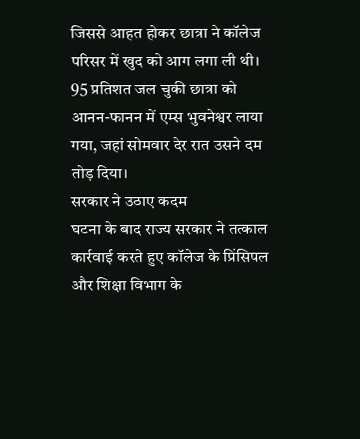जिससे आहत होकर छात्रा ने कॉलेज परिसर में खुद को आग लगा ली थी। 95 प्रतिशत जल चुकी छात्रा को आनन-फानन में एम्स भुवनेश्वर लाया गया, जहां सोमवार देर रात उसने दम तोड़ दिया।
सरकार ने उठाए कदम
घटना के बाद राज्य सरकार ने तत्काल कार्रवाई करते हुए कॉलेज के प्रिंसिपल और शिक्षा विभाग के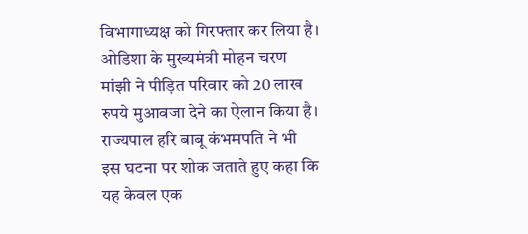विभागाध्यक्ष को गिरफ्तार कर लिया है। ओडिशा के मुख्यमंत्री मोहन चरण मांझी ने पीड़ित परिवार को 20 लाख रुपये मुआवजा देने का ऐलान किया है। राज्यपाल हरि बाबू कंभमपति ने भी इस घटना पर शोक जताते हुए कहा कि यह केवल एक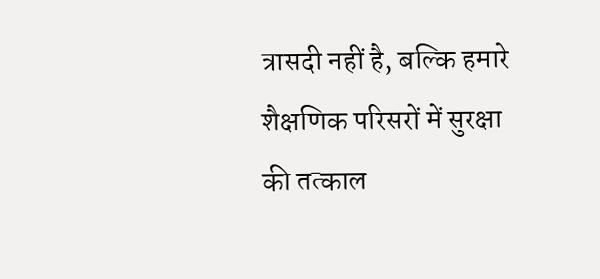त्रासदी नहीं है, बल्कि हमारे शैक्षणिक परिसरों में सुरक्षा की तत्काल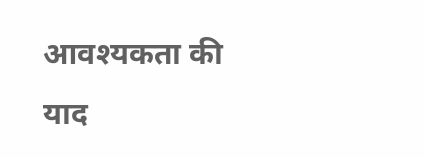आवश्यकता की याद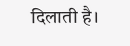दिलाती है।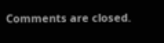Comments are closed.